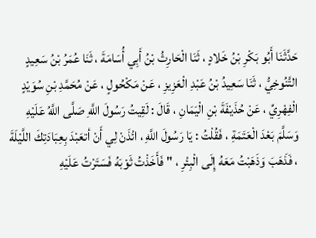حَدَّثَنَا أَبُو بَكْرِ بْنُ خَلادٍ ، ثَنَا الْحَارِثُ بْنُ أَبِي أُسَامَةَ ، ثَنَا عُمَرُ بْنُ سَعِيدٍ التَّنُوخِيُّ ، ثَنَا سَعِيدُ بْنُ عَبْدِ الْعَزِيزِ ، عَنْ مَكْحُولٍ ، عَنْ مُحَمَّدِ بْنِ سُوَيْدٍ الْفِهْرِيِّ ، عَنْ حُذَيْفَةَ بْنِ الْيَمَانِ ، قَالَ : لَقِيتُ رَسُولَ اللَّهِ صَلَّى اللَّهُ عَلَيْهِ وَسَلَّمَ بَعْدَ الْعَتَمَةِ ، فَقُلْتُ : يَا رَسُولَ اللَّهِ ، ائْذَنْ لِي أَنْ أتعَبْدَ بِعِبَادَتِكَ اللَّيْلَةَ ، فَذَهَبَ وَذَهَبْتُ مَعَهُ إِلَى الْبِئْرِ ، " فَأَخَذْتُ ثَوْبَهُ فَسَتَرْتُ عَلَيْهِ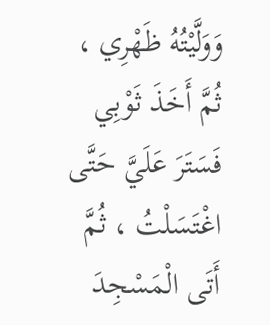وَوَلَّيْتُهُ ظَهْرِي ، ثُمَّ أَخَذَ ثَوْبِي فَسَتَرَ عَلَيَّ حَتَّى اغْتَسَلْتُ ، ثُمَّ أَتَى الْمَسْجِدَ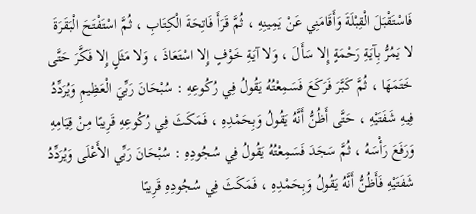فَاسْتَقْبَلَ الْقِبْلَةَ وَأَقَامَنِي عَنْ يَمِينِهِ ، ثُمَّ قَرَأَ فَاتِحَةَ الْكِتَابِ ، ثُمَّ اسْتَفْتَحَ الْبَقَرَةَ لا يَمُرُّ بِآيَةِ رَحْمَةٍ إِلا سَأَلَ ، وَلا آيَةِ خَوْفٍ إِلا اسْتَعَاذَ ، وَلا مَثَلٍ إِلا فَكَّرَ حَتَّى خَتَمَهَا ، ثُمَّ كَبَّرَ فَرَكَعَ فَسَمِعْتُهُ يَقُولُ فِي رُكُوعِهِ : سُبْحَانَ رَبِّيَ الْعَظِيمِ وَيُرَدِّدُ فِيهِ شَفَتَيْهِ ، حَتَّى أَظُنُّ أَنَّهُ يَقُولُ وَبِحَمْدِهِ ، فَمَكَثَ فِي رُكُوعِهِ قَرِيبًا مِنْ قِيَامِهِ وَرَفَعَ رَأْسَهُ ، ثُمَّ سَجَدَ فَسَمِعْتُهُ يَقُولُ فِي سُجُودِهِ : سُبْحَانَ رَبِّي الأَعْلَى وَيُرَدِّدُ شَفَتَيْهِ فَأَظُنُّ أَنَّهُ يَقُولُ وَبِحَمْدِهِ ، فَمَكَثَ فِي سُجُودِهِ قَرِيبًا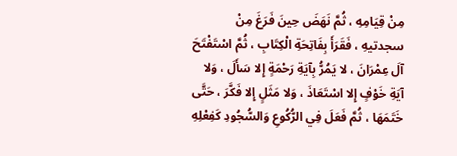مِنْ قِيَامِهِ ، ثُمَّ نَهَضَ حِينَ فَرَغَ مِنْ سجدتيهِ ، فَقَرَأَ بِفَاتِحَةِ الْكِتَابِ ، ثُمَّ اسْتَفْتَحَ آلَ عِمْرَانَ ، لا يَمُرُّ بِآيَةِ رَحْمَةٍ إِلا سَأَلَ ، وَلا آيَةِ خَوْفٍ إِلا اسْتَعَاذَ ، وَلا مَثَلٍ إِلا فَكَّرَ ، حَتَّى خَتَمَهَا ، ثُمَّ فَعَلَ فِي الرُّكُوعِ وَالسُّجُودِ كَفِعْلِهِ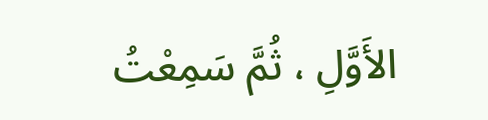الأَوَّلِ ، ثُمَّ سَمِعْتُ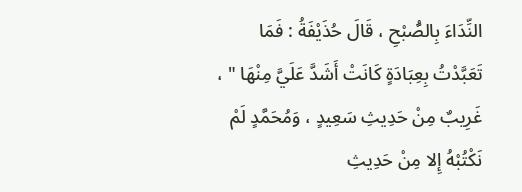النِّدَاءَ بِالصُّبْحِ ، قَالَ حُذَيْفَةُ : فَمَا تَعَبَّدْتُ بِعِبَادَةٍ كَانَتْ أَشَدَّ عَلَيَّ مِنْهَا " ، غَرِيبٌ مِنْ حَدِيثِ سَعِيدٍ ، وَمُحَمَّدٍ لَمْ نَكْتُبْهُ إِلا مِنْ حَدِيثِ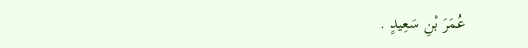عُمَرَ بْنِ سَعِيدٍ .